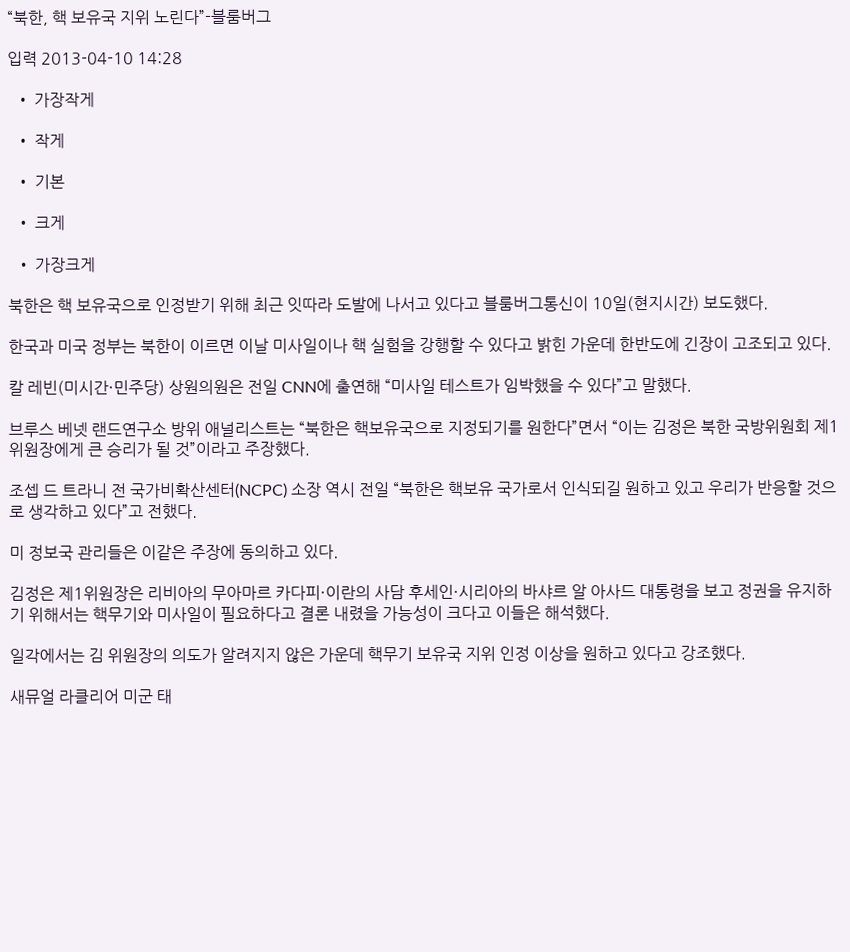“북한, 핵 보유국 지위 노린다”-블룸버그

입력 2013-04-10 14:28

  • 가장작게

  • 작게

  • 기본

  • 크게

  • 가장크게

북한은 핵 보유국으로 인정받기 위해 최근 잇따라 도발에 나서고 있다고 블룸버그통신이 10일(현지시간) 보도했다.

한국과 미국 정부는 북한이 이르면 이날 미사일이나 핵 실험을 강행할 수 있다고 밝힌 가운데 한반도에 긴장이 고조되고 있다.

칼 레빈(미시간·민주당) 상원의원은 전일 CNN에 출연해 “미사일 테스트가 임박했을 수 있다”고 말했다.

브루스 베넷 랜드연구소 방위 애널리스트는 “북한은 핵보유국으로 지정되기를 원한다”면서 “이는 김정은 북한 국방위원회 제1위원장에게 큰 승리가 될 것”이라고 주장했다.

조셉 드 트라니 전 국가비확산센터(NCPC) 소장 역시 전일 “북한은 핵보유 국가로서 인식되길 원하고 있고 우리가 반응할 것으로 생각하고 있다”고 전했다.

미 정보국 관리들은 이같은 주장에 동의하고 있다.

김정은 제1위원장은 리비아의 무아마르 카다피·이란의 사담 후세인·시리아의 바샤르 알 아사드 대통령을 보고 정권을 유지하기 위해서는 핵무기와 미사일이 필요하다고 결론 내렸을 가능성이 크다고 이들은 해석했다.

일각에서는 김 위원장의 의도가 알려지지 않은 가운데 핵무기 보유국 지위 인정 이상을 원하고 있다고 강조했다.

새뮤얼 라클리어 미군 태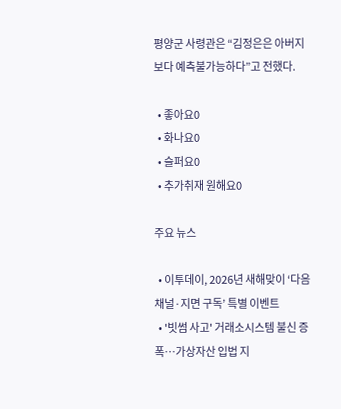평양군 사령관은 “김정은은 아버지보다 예측불가능하다”고 전했다.

  • 좋아요0
  • 화나요0
  • 슬퍼요0
  • 추가취재 원해요0

주요 뉴스

  • 이투데이, 2026년 새해맞이 ‘다음채널·지면 구독’ 특별 이벤트
  • '빗썸 사고' 거래소시스템 불신 증폭…가상자산 입법 지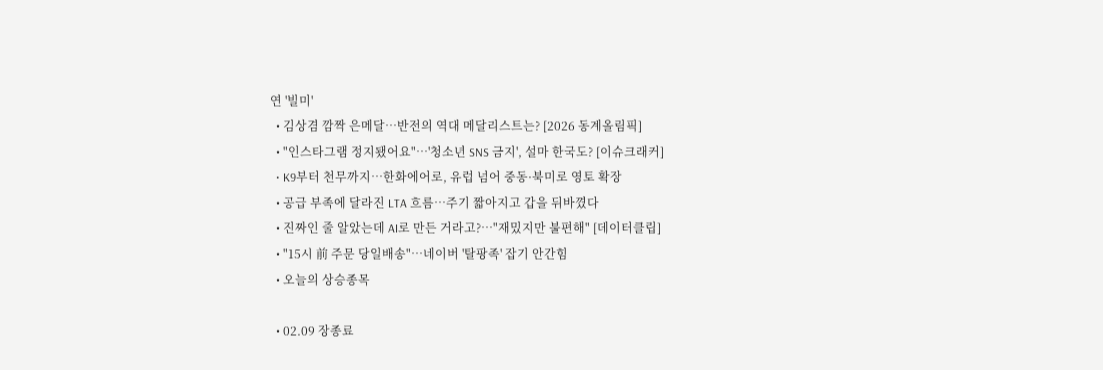연 '빌미'
  • 김상겸 깜짝 은메달…반전의 역대 메달리스트는? [2026 동계올림픽]
  • "인스타그램 정지됐어요"⋯'청소년 SNS 금지', 설마 한국도? [이슈크래커]
  • K9부터 천무까지…한화에어로, 유럽 넘어 중동·북미로 영토 확장
  • 공급 부족에 달라진 LTA 흐름⋯주기 짧아지고 갑을 뒤바꼈다
  • 진짜인 줄 알았는데 AI로 만든 거라고?…"재밌지만 불편해" [데이터클립]
  • "15시 前 주문 당일배송"…네이버 '탈팡족' 잡기 안간힘
  • 오늘의 상승종목

  • 02.09 장종료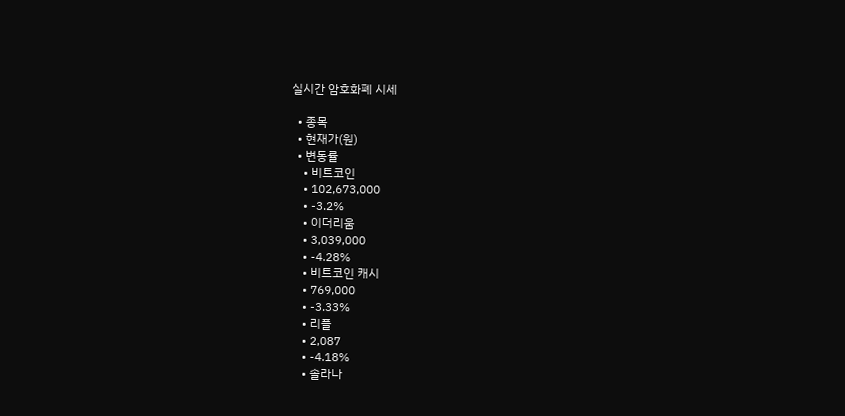실시간 암호화폐 시세

  • 종목
  • 현재가(원)
  • 변동률
    • 비트코인
    • 102,673,000
    • -3.2%
    • 이더리움
    • 3,039,000
    • -4.28%
    • 비트코인 캐시
    • 769,000
    • -3.33%
    • 리플
    • 2,087
    • -4.18%
    • 솔라나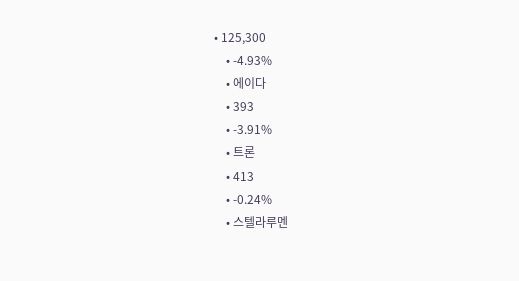• 125,300
    • -4.93%
    • 에이다
    • 393
    • -3.91%
    • 트론
    • 413
    • -0.24%
    • 스텔라루멘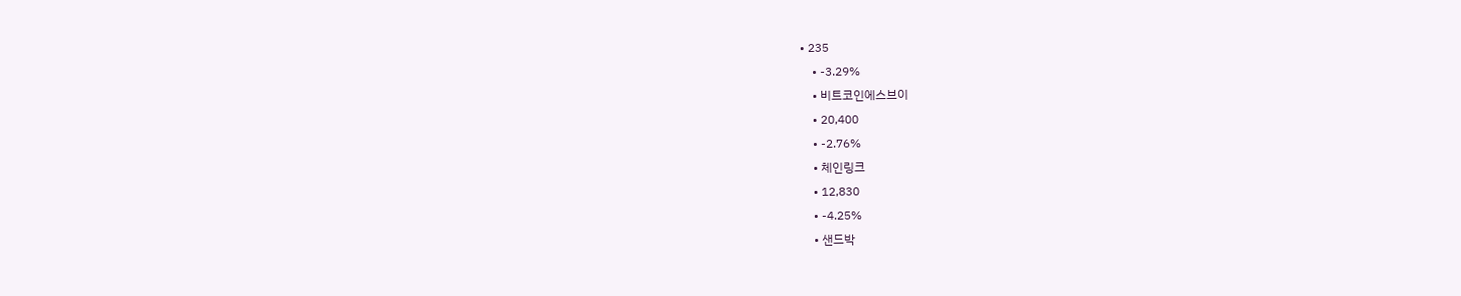• 235
    • -3.29%
    • 비트코인에스브이
    • 20,400
    • -2.76%
    • 체인링크
    • 12,830
    • -4.25%
    • 샌드박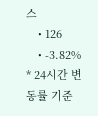스
    • 126
    • -3.82%
* 24시간 변동률 기준